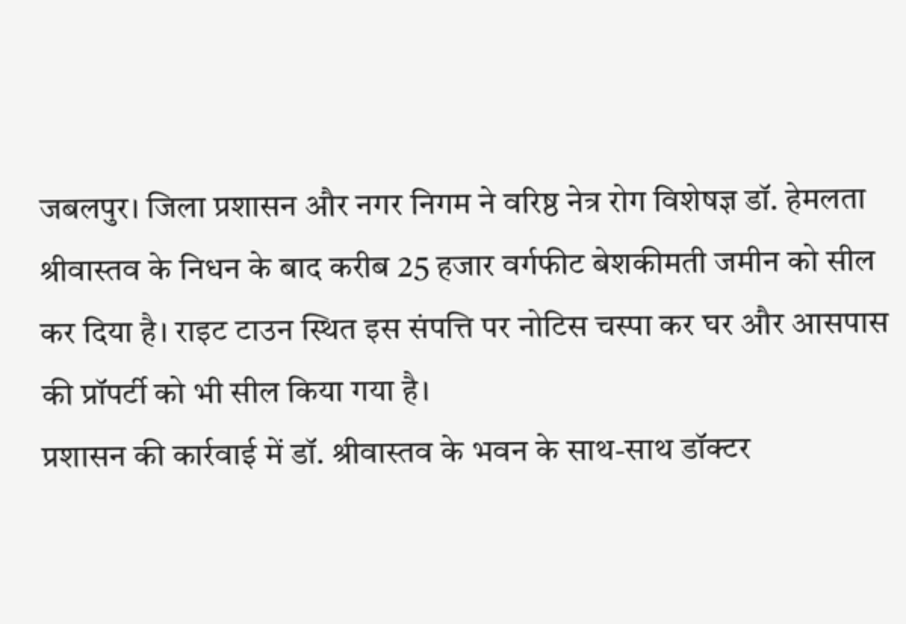जबलपुर। जिला प्रशासन और नगर निगम ने वरिष्ठ नेत्र रोग विशेषज्ञ डॉ. हेमलता श्रीवास्तव के निधन के बाद करीब 25 हजार वर्गफीट बेशकीमती जमीन को सील कर दिया है। राइट टाउन स्थित इस संपत्ति पर नोटिस चस्पा कर घर और आसपास की प्रॉपर्टी को भी सील किया गया है।
प्रशासन की कार्रवाई में डॉ. श्रीवास्तव के भवन के साथ-साथ डॉक्टर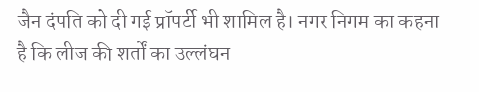जैन दंपति को दी गई प्रॉपर्टी भी शामिल है। नगर निगम का कहना है कि लीज की शर्तों का उल्लंघन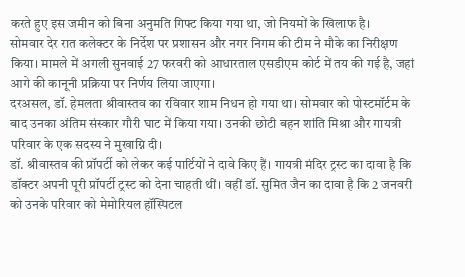करते हुए इस जमीन को बिना अनुमति गिफ्ट किया गया था, जो नियमों के खिलाफ है।
सोमवार देर रात कलेक्टर के निर्देश पर प्रशासन और नगर निगम की टीम ने मौके का निरीक्षण किया। मामले में अगली सुनवाई 27 फरवरी को आधारताल एसडीएम कोर्ट में तय की गई है, जहां आगे की कानूनी प्रक्रिया पर निर्णय लिया जाएगा।
दरअसल, डॉ. हेमलता श्रीवास्तव का रविवार शाम निधन हो गया था। सोमवार को पोस्टमॉर्टम के बाद उनका अंतिम संस्कार गौरी घाट में किया गया। उनकी छोटी बहन शांति मिश्रा और गायत्री परिवार के एक सदस्य ने मुखाग्नि दी।
डॉ. श्रीवास्तव की प्रॉपर्टी को लेकर कई पार्टियों ने दावे किए हैं। गायत्री मंदिर ट्रस्ट का दावा है कि डॉक्टर अपनी पूरी प्रॉपर्टी ट्रस्ट को देना चाहती थीं। वहीं डॉ. सुमित जैन का दावा है कि 2 जनवरी को उनके परिवार को मेमोरियल हॉस्पिटल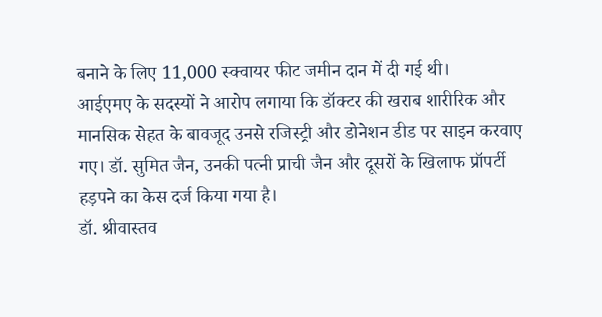बनाने के लिए 11,000 स्क्वायर फीट जमीन दान में दी गई थी।
आईएमए के सदस्यों ने आरोप लगाया कि डॉक्टर की खराब शारीरिक और मानसिक सेहत के बावजूद उनसे रजिस्ट्री और डोनेशन डीड पर साइन करवाए गए। डॉ. सुमित जैन, उनकी पत्नी प्राची जैन और दूसरों के खिलाफ प्रॉपर्टी हड़पने का केस दर्ज किया गया है।
डॉ. श्रीवास्तव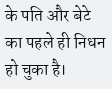के पति और बेटे का पहले ही निधन हो चुका है।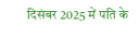दिसंबर 2025 में पति के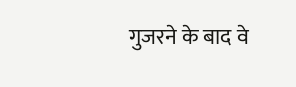गुजरने के बाद वे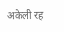अकेली रह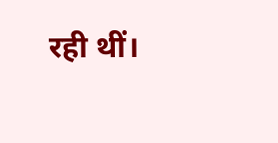रही थीं।